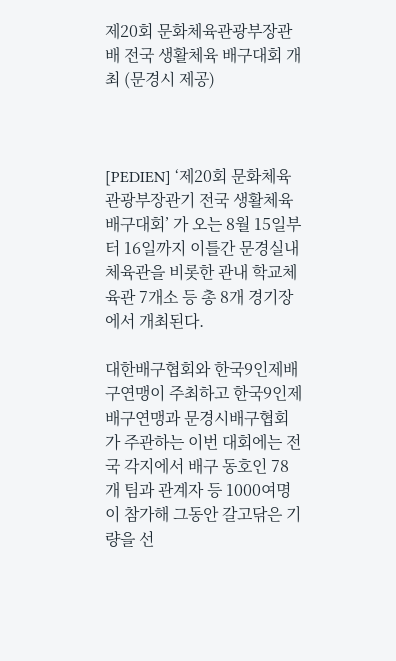제20회 문화체육관광부장관배 전국 생활체육 배구대회 개최 (문경시 제공)



[PEDIEN] ‘제20회 문화체육관광부장관기 전국 생활체육 배구대회’ 가 오는 8월 15일부터 16일까지 이틀간 문경실내체육관을 비롯한 관내 학교체육관 7개소 등 총 8개 경기장에서 개최된다.

대한배구협회와 한국9인제배구연맹이 주최하고 한국9인제배구연맹과 문경시배구협회가 주관하는 이번 대회에는 전국 각지에서 배구 동호인 78개 팀과 관계자 등 1000여명이 참가해 그동안 갈고닦은 기량을 선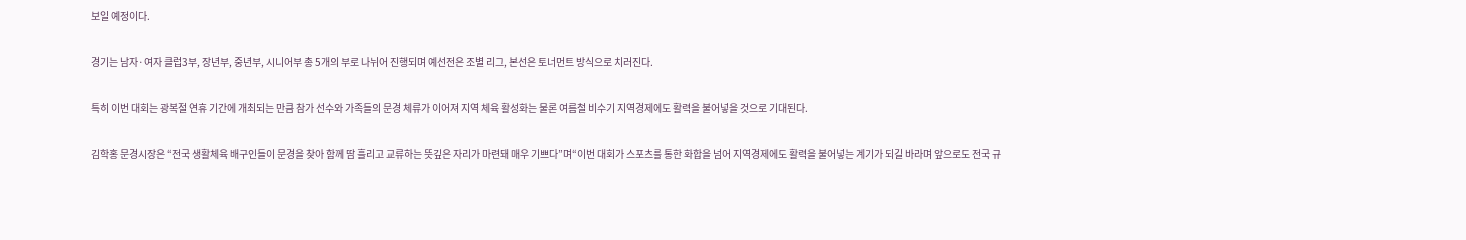보일 예정이다.

경기는 남자·여자 클럽3부, 장년부, 중년부, 시니어부 총 5개의 부로 나뉘어 진행되며 예선전은 조별 리그, 본선은 토너먼트 방식으로 치러진다.

특히 이번 대회는 광복절 연휴 기간에 개최되는 만큼 참가 선수와 가족들의 문경 체류가 이어져 지역 체육 활성화는 물론 여름철 비수기 지역경제에도 활력을 불어넣을 것으로 기대된다.

김학홍 문경시장은 “전국 생활체육 배구인들이 문경을 찾아 함께 땀 흘리고 교류하는 뜻깊은 자리가 마련돼 매우 기쁘다”며“이번 대회가 스포츠를 통한 화합을 넘어 지역경제에도 활력을 불어넣는 계기가 되길 바라며 앞으로도 전국 규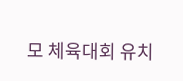모 체육대회 유치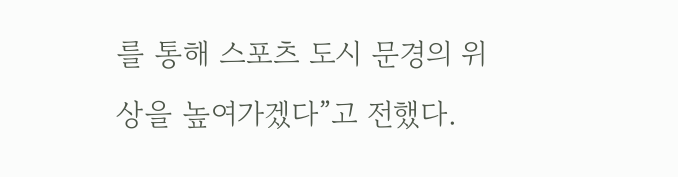를 통해 스포츠 도시 문경의 위상을 높여가겠다”고 전했다.